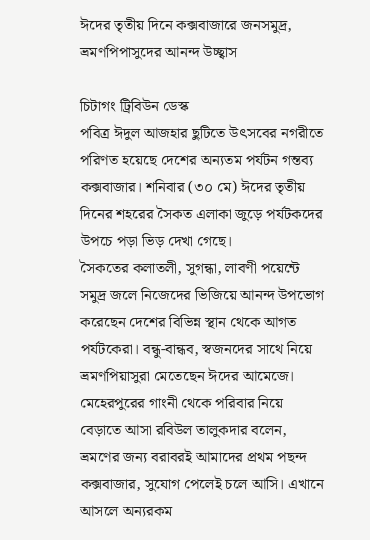ঈদের তৃতীয় দিনে কক্সবাজারে জনসমুদ্র, ভ্রমণপিপাসুদের আনন্দ উচ্ছ্বাস

চিটাগং ট্রিবিউন ডেস্ক
পবিত্র ঈদুল আজহার ছুটিতে উৎসবের নগরীতে পরিণত হয়েছে দেশের অন্যতম পর্যটন গন্তব্য কক্সবাজার। শনিবার (৩০ মে) ঈদের তৃতীয় দিনের শহরের সৈকত এলাকা জুড়ে পর্যটকদের উপচে পড়া ভিড় দেখা গেছে।
সৈকতের কলাতলী, সুগন্ধা, লাবণী পয়েন্টে সমুদ্র জলে নিজেদের ভিজিয়ে আনন্দ উপভোগ করেছেন দেশের বিভিন্ন স্থান থেকে আগত পর্যটকেরা। বন্ধু-বান্ধব, স্বজনদের সাথে নিয়ে ভ্রমণপিয়াসুরা মেতেছেন ঈদের আমেজে।
মেহেরপুরের গাংনী থেকে পরিবার নিয়ে বেড়াতে আসা রবিউল তালুকদার বলেন, ভ্রমণের জন্য বরাবরই আমাদের প্রথম পছন্দ কক্সবাজার, সুযোগ পেলেই চলে আসি। এখানে আসলে অন্যরকম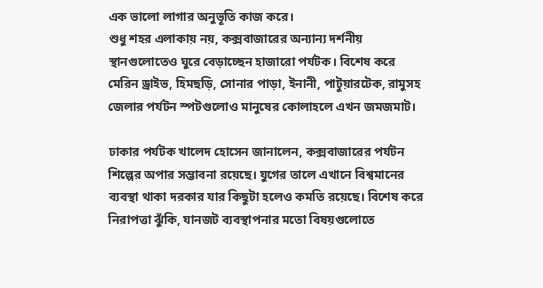এক ভালো লাগার অনুভূতি কাজ করে।
শুধু শহর এলাকায় নয়, কক্সবাজারের অন্যান্য দর্শনীয় স্থানগুলোতেও ঘুরে বেড়াচ্ছেন হাজারো পর্যটক। বিশেষ করে মেরিন ড্রাইভ, হিমছড়ি, সোনার পাড়া, ইনানী, পাটুয়ারটেক, রামুসহ জেলার পর্যটন স্পটগুলোও মানুষের কোলাহলে এখন জমজমাট।

ঢাকার পর্যটক খালেদ হোসেন জানালেন, কক্সবাজারের পর্যটন শিল্পের অপার সম্ভাবনা রয়েছে। যুগের তালে এখানে বিশ্বমানের ব্যবস্থা থাকা দরকার যার কিছুটা হলেও কমতি রয়েছে। বিশেষ করে নিরাপত্তা ঝুঁকি, যানজট ব্যবস্থাপনার মতো বিষয়গুলোতে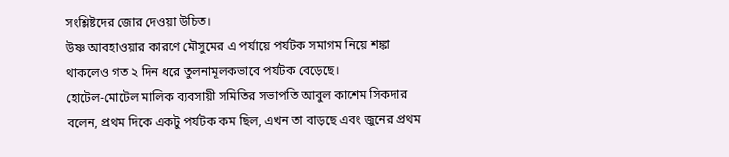সংশ্লিষ্টদের জোর দেওয়া উচিত।
উষ্ণ আবহাওয়ার কারণে মৌসুমের এ পর্যায়ে পর্যটক সমাগম নিয়ে শঙ্কা থাকলেও গত ২ দিন ধরে তুলনামূলকভাবে পর্যটক বেড়েছে।
হোটেল-মোটেল মালিক ব্যবসায়ী সমিতির সভাপতি আবুল কাশেম সিকদার বলেন, প্রথম দিকে একটু পর্যটক কম ছিল, এখন তা বাড়ছে এবং জুনের প্রথম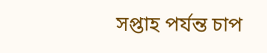সপ্তাহ পর্যন্ত চাপ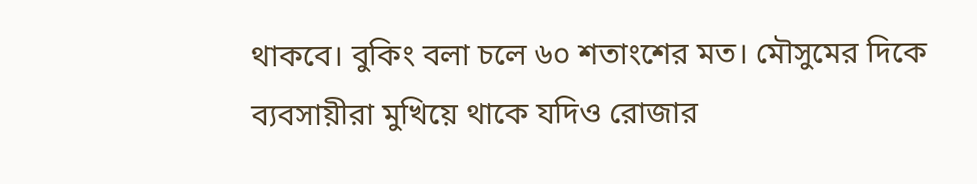থাকবে। বুকিং বলা চলে ৬০ শতাংশের মত। মৌসুমের দিকে ব্যবসায়ীরা মুখিয়ে থাকে যদিও রোজার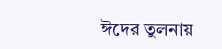ঈদের তুলনায়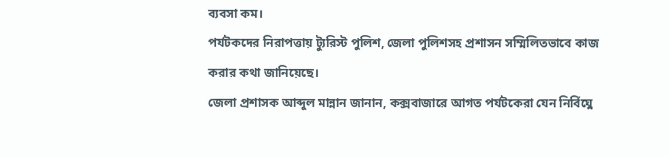ব্যবসা কম।
পর্যটকদের নিরাপত্তায় ট্যুরিস্ট পুলিশ, জেলা পুলিশসহ প্রশাসন সম্মিলিতভাবে কাজ করার কথা জানিয়েছে।
জেলা প্রশাসক আব্দুল মান্নান জানান, কক্সবাজারে আগত পর্যটকেরা যেন নির্বিঘ্নে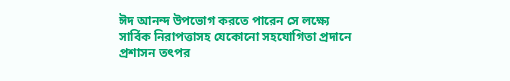ঈদ আনন্দ উপভোগ করতে পারেন সে লক্ষ্যে সার্বিক নিরাপত্তাসহ যেকোনো সহযোগিতা প্রদানে প্রশাসন তৎপর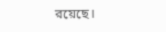রয়েছে।